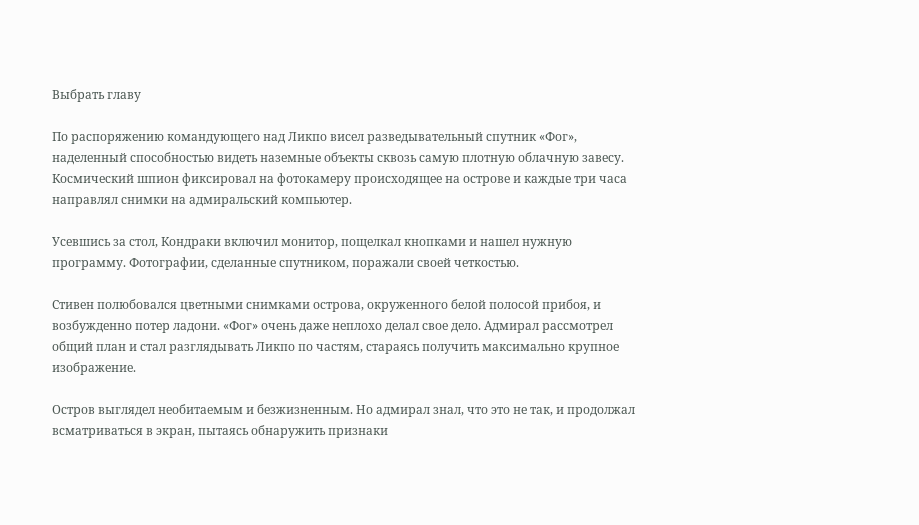Выбрать главу

По распоряжению командующего над Ликпо висел разведывательный спутник «Фог», наделенный способностью видеть наземные объекты сквозь самую плотную облачную завесу. Космический шпион фиксировал на фотокамеру происходящее на острове и каждые три часа направлял снимки на адмиральский компьютер.

Усевшись за стол, Кондраки включил монитор, пощелкал кнопками и нашел нужную программу. Фотографии, сделанные спутником, поражали своей четкостью.

Стивен полюбовался цветными снимками острова, окруженного белой полосой прибоя, и возбужденно потер ладони. «Фог» очень даже неплохо делал свое дело. Адмирал рассмотрел общий план и стал разглядывать Ликпо по частям, стараясь получить максимально крупное изображение.

Остров выглядел необитаемым и безжизненным. Но адмирал знал, что это не так, и продолжал всматриваться в экран, пытаясь обнаружить признаки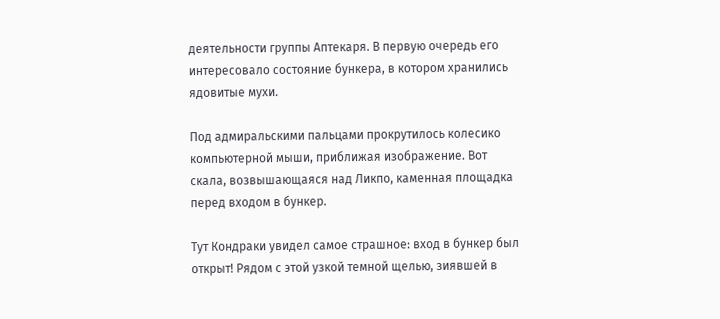деятельности группы Аптекаря. В первую очередь его интересовало состояние бункера, в котором хранились ядовитые мухи.

Под адмиральскими пальцами прокрутилось колесико компьютерной мыши, приближая изображение. Вот скала, возвышающаяся над Ликпо, каменная площадка перед входом в бункер.

Тут Кондраки увидел самое страшное: вход в бункер был открыт! Рядом с этой узкой темной щелью, зиявшей в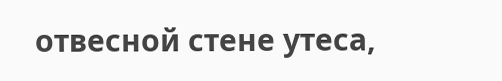отвесной стене утеса,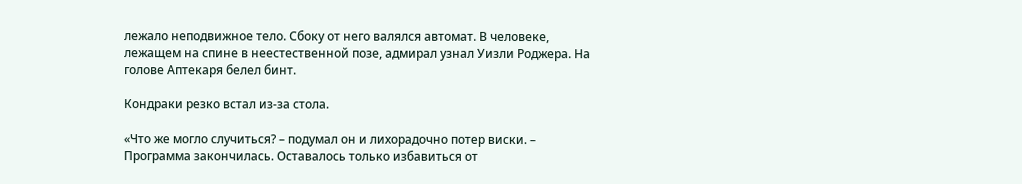лежало неподвижное тело. Сбоку от него валялся автомат. В человеке, лежащем на спине в неестественной позе, адмирал узнал Уизли Роджера. На голове Аптекаря белел бинт.

Кондраки резко встал из-за стола.

«Что же могло случиться? – подумал он и лихорадочно потер виски. – Программа закончилась. Оставалось только избавиться от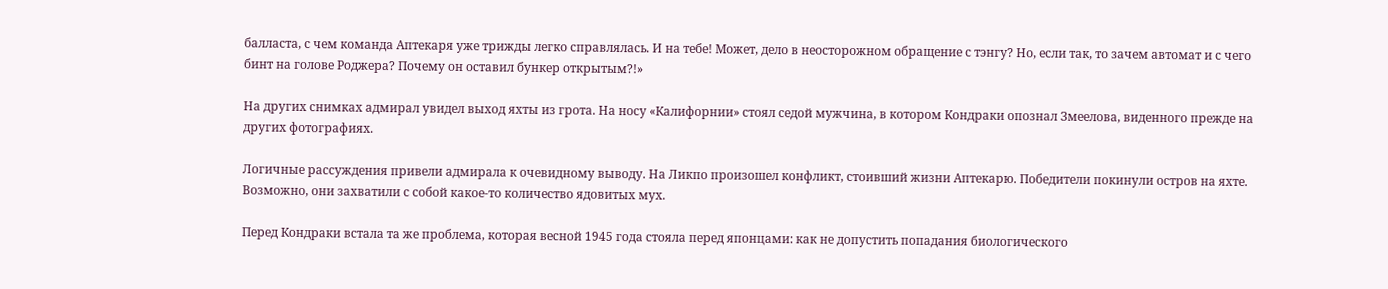балласта, с чем команда Аптекаря уже трижды легко справлялась. И на тебе! Может, дело в неосторожном обращение с тэнгу? Но, если так, то зачем автомат и с чего бинт на голове Роджера? Почему он оставил бункер открытым?!»

На других снимках адмирал увидел выход яхты из грота. На носу «Калифорнии» стоял седой мужчина, в котором Кондраки опознал Змеелова, виденного прежде на других фотографиях.

Логичные рассуждения привели адмирала к очевидному выводу. На Ликпо произошел конфликт, стоивший жизни Аптекарю. Победители покинули остров на яхте. Возможно, они захватили с собой какое-то количество ядовитых мух.

Перед Кондраки встала та же проблема, которая весной 1945 года стояла перед японцами: как не допустить попадания биологического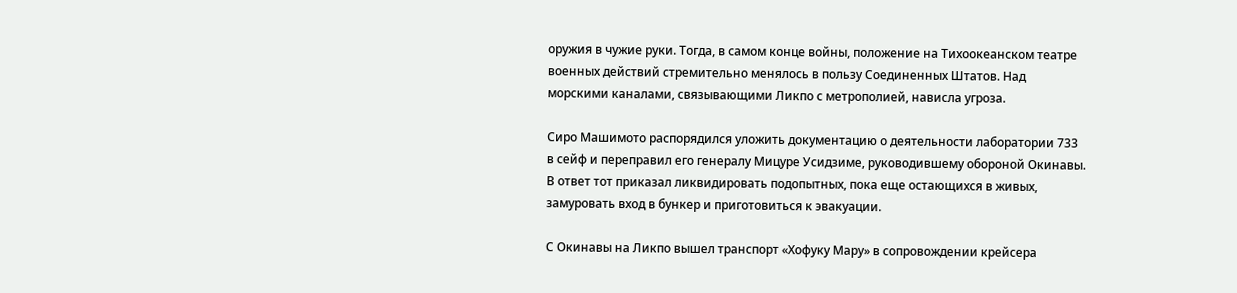оружия в чужие руки. Тогда, в самом конце войны, положение на Тихоокеанском театре военных действий стремительно менялось в пользу Соединенных Штатов. Над морскими каналами, связывающими Ликпо с метрополией, нависла угроза.

Сиро Машимото распорядился уложить документацию о деятельности лаборатории 733 в сейф и переправил его генералу Мицуре Усидзиме, руководившему обороной Окинавы. В ответ тот приказал ликвидировать подопытных, пока еще остающихся в живых, замуровать вход в бункер и приготовиться к эвакуации.

С Окинавы на Ликпо вышел транспорт «Хофуку Мару» в сопровождении крейсера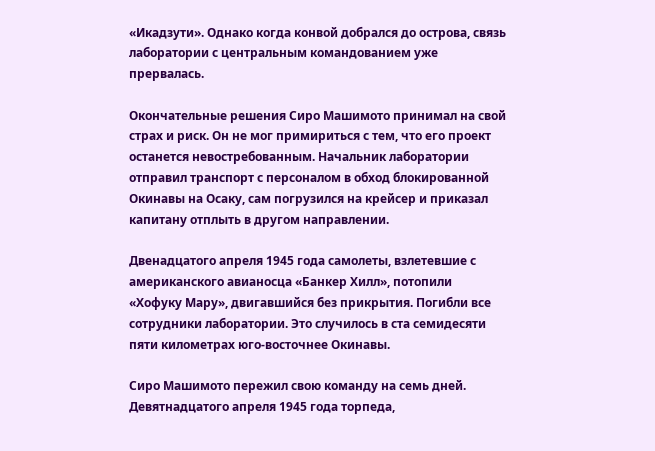«Икадзути». Однако когда конвой добрался до острова, связь лаборатории с центральным командованием уже прервалась.

Окончательные решения Сиро Машимото принимал на свой страх и риск. Он не мог примириться с тем, что его проект останется невостребованным. Начальник лаборатории отправил транспорт с персоналом в обход блокированной Окинавы на Осаку, сам погрузился на крейсер и приказал капитану отплыть в другом направлении.

Двенадцатого апреля 1945 года самолеты, взлетевшие с американского авианосца «Банкер Хилл», потопили «Хофуку Мару», двигавшийся без прикрытия. Погибли все сотрудники лаборатории. Это случилось в ста семидесяти пяти километрах юго-восточнее Окинавы.

Сиро Машимото пережил свою команду на семь дней. Девятнадцатого апреля 1945 года торпеда,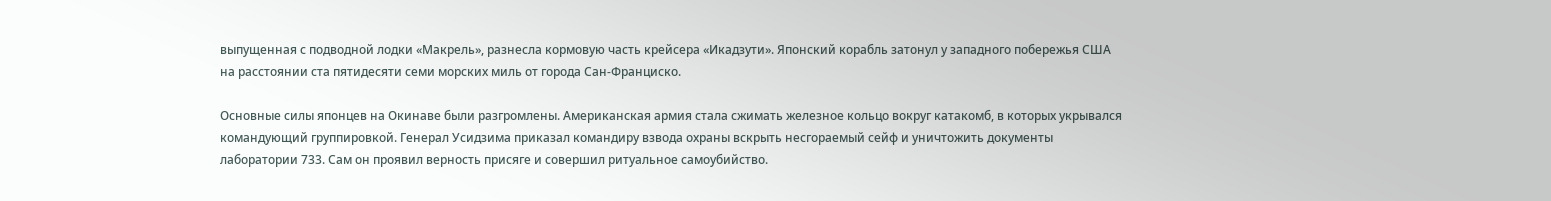выпущенная с подводной лодки «Макрель», разнесла кормовую часть крейсера «Икадзути». Японский корабль затонул у западного побережья США на расстоянии ста пятидесяти семи морских миль от города Сан-Франциско.

Основные силы японцев на Окинаве были разгромлены. Американская армия стала сжимать железное кольцо вокруг катакомб, в которых укрывался командующий группировкой. Генерал Усидзима приказал командиру взвода охраны вскрыть несгораемый сейф и уничтожить документы лаборатории 733. Сам он проявил верность присяге и совершил ритуальное самоубийство.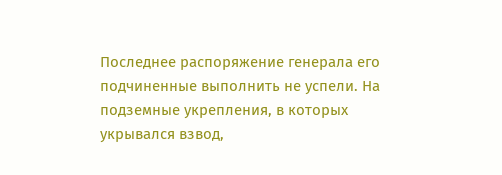Последнее распоряжение генерала его подчиненные выполнить не успели. На подземные укрепления, в которых укрывался взвод,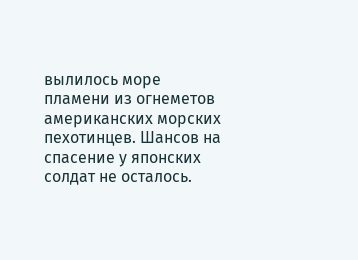вылилось море пламени из огнеметов американских морских пехотинцев. Шансов на спасение у японских солдат не осталось.